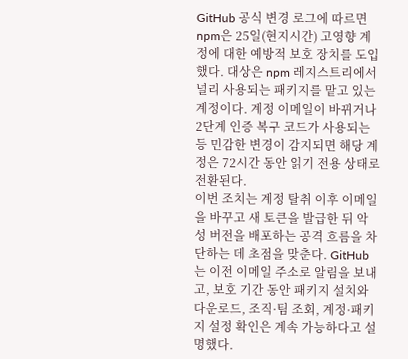GitHub 공식 변경 로그에 따르면 npm은 25일(현지시간) 고영향 계정에 대한 예방적 보호 장치를 도입했다. 대상은 npm 레지스트리에서 널리 사용되는 패키지를 맡고 있는 계정이다. 계정 이메일이 바뀌거나 2단계 인증 복구 코드가 사용되는 등 민감한 변경이 감지되면 해당 계정은 72시간 동안 읽기 전용 상태로 전환된다.
이번 조치는 계정 탈취 이후 이메일을 바꾸고 새 토큰을 발급한 뒤 악성 버전을 배포하는 공격 흐름을 차단하는 데 초점을 맞춘다. GitHub는 이전 이메일 주소로 알림을 보내고, 보호 기간 동안 패키지 설치와 다운로드, 조직·팀 조회, 계정·패키지 설정 확인은 계속 가능하다고 설명했다.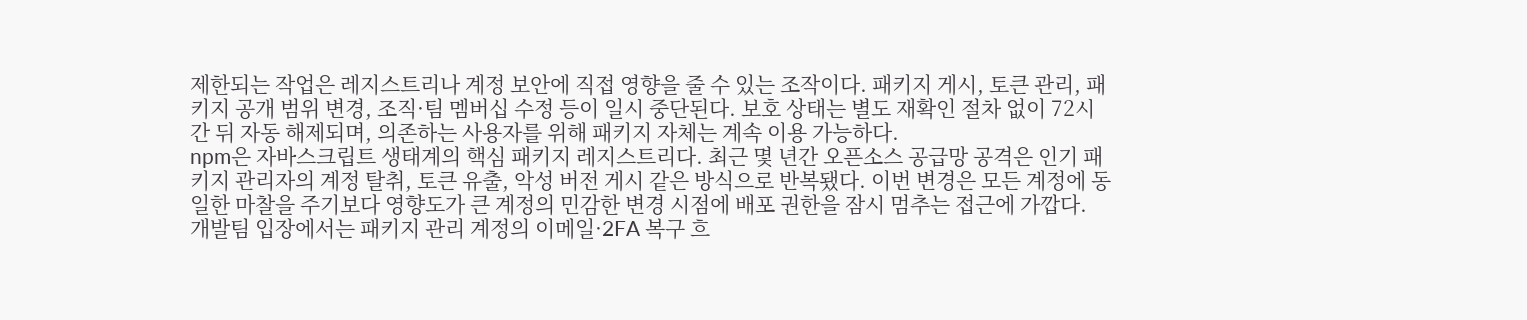제한되는 작업은 레지스트리나 계정 보안에 직접 영향을 줄 수 있는 조작이다. 패키지 게시, 토큰 관리, 패키지 공개 범위 변경, 조직·팀 멤버십 수정 등이 일시 중단된다. 보호 상태는 별도 재확인 절차 없이 72시간 뒤 자동 해제되며, 의존하는 사용자를 위해 패키지 자체는 계속 이용 가능하다.
npm은 자바스크립트 생태계의 핵심 패키지 레지스트리다. 최근 몇 년간 오픈소스 공급망 공격은 인기 패키지 관리자의 계정 탈취, 토큰 유출, 악성 버전 게시 같은 방식으로 반복됐다. 이번 변경은 모든 계정에 동일한 마찰을 주기보다 영향도가 큰 계정의 민감한 변경 시점에 배포 권한을 잠시 멈추는 접근에 가깝다.
개발팀 입장에서는 패키지 관리 계정의 이메일·2FA 복구 흐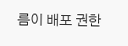름이 배포 권한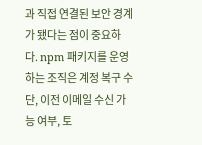과 직접 연결된 보안 경계가 됐다는 점이 중요하다. npm 패키지를 운영하는 조직은 계정 복구 수단, 이전 이메일 수신 가능 여부, 토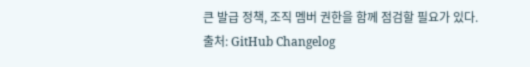큰 발급 정책, 조직 멤버 권한을 함께 점검할 필요가 있다.
출처: GitHub Changelog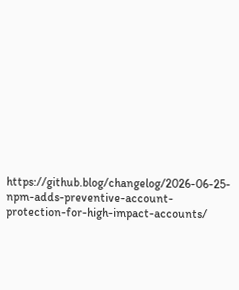https://github.blog/changelog/2026-06-25-npm-adds-preventive-account-protection-for-high-impact-accounts/